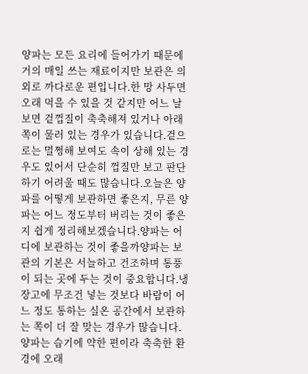양파는 모든 요리에 들어가기 때문에 거의 매일 쓰는 재료이지만 보관은 의외로 까다로운 편입니다.한 망 사두면 오래 먹을 수 있을 것 같지만 어느 날 보면 겉껍질이 축축해져 있거나 아래쪽이 물러 있는 경우가 있습니다.겉으로는 멀쩡해 보여도 속이 상해 있는 경우도 있어서 단순히 껍질만 보고 판단하기 어려울 때도 많습니다.오늘은 양파를 어떻게 보관하면 좋은지, 무른 양파는 어느 정도부터 버리는 것이 좋은지 쉽게 정리해보겠습니다.양파는 어디에 보관하는 것이 좋을까양파는 보관의 기본은 서늘하고 건조하며 통풍이 되는 곳에 두는 것이 중요합니다.냉장고에 무조건 넣는 것보다 바람이 어느 정도 통하는 실온 공간에서 보관하는 쪽이 더 잘 맞는 경우가 많습니다.양파는 습기에 약한 편이라 축축한 환경에 오래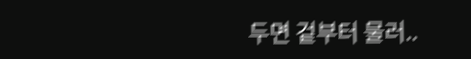두면 겉부터 물러..